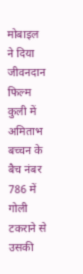मोबाइल ने दिया जीवनदान
फिल्म कुली में अमिताभ बच्चन के बैच नंबर 786 में गोली टकराने से उसकी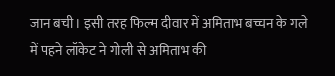जान बची। इसी तरह फिल्म दीवार में अमिताभ बच्चन के गले में पहने लॉकेट ने गोली से अमिताभ की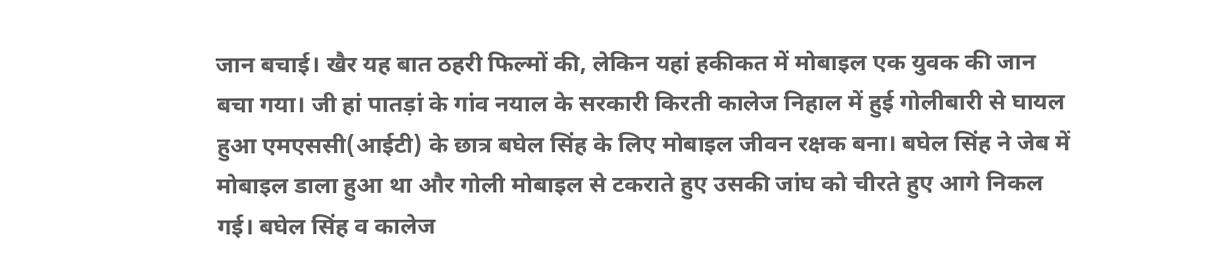जान बचाई। खैर यह बात ठहरी फिल्मों की, लेकिन यहां हकीकत में मोबाइल एक युवक की जान बचा गया। जी हां पातड़ां के गांव नयाल के सरकारी किरती कालेज निहाल में हुई गोलीबारी से घायल हुआ एमएससी(आईटी) के छात्र बघेल सिंह के लिए मोबाइल जीवन रक्षक बना। बघेल सिंह ने जेब में मोबाइल डाला हुआ था और गोली मोबाइल से टकराते हुए उसकी जांघ को चीरते हुए आगे निकल गई। बघेल सिंह व कालेज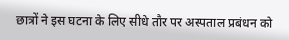छात्रों ने इस घटना के लिए सीधे तौर पर अस्पताल प्रबंधन को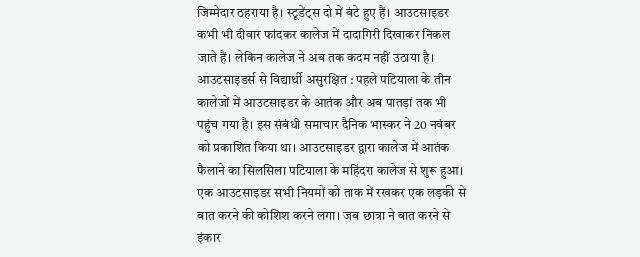जिम्मेदार ठहराया है। स्टूडेंट्स दो में बंटे हुए हैं। आउटसाइडर कभी भी दीवार फांदकर कालेज में दादागिरी दिखाकर निकल जाते हैं। लेकिन कालेज ने अब तक कदम नहीं उठाया है।
आउटसाइडर्स से विद्यार्थी असुरक्षित : पहले पटियाला के तीन कालेजों में आउटसाइडर के आतंक और अब पातड़ां तक भी पहुंच गया है। इस संबंधी समाचार दैनिक भास्कर ने 20 नवंबर को प्रकाशित किया था। आउटसाइडर द्वारा कालेज में आतंक फैलाने का सिलसिला पटियाला के महिंदरा कालेज से शुरू हुआ। एक आउटसाइडर सभी नियमों को ताक में रखकर एक लड़की से बात करने की कोशिश करने लगा। जब छात्रा ने बात करने से इंकार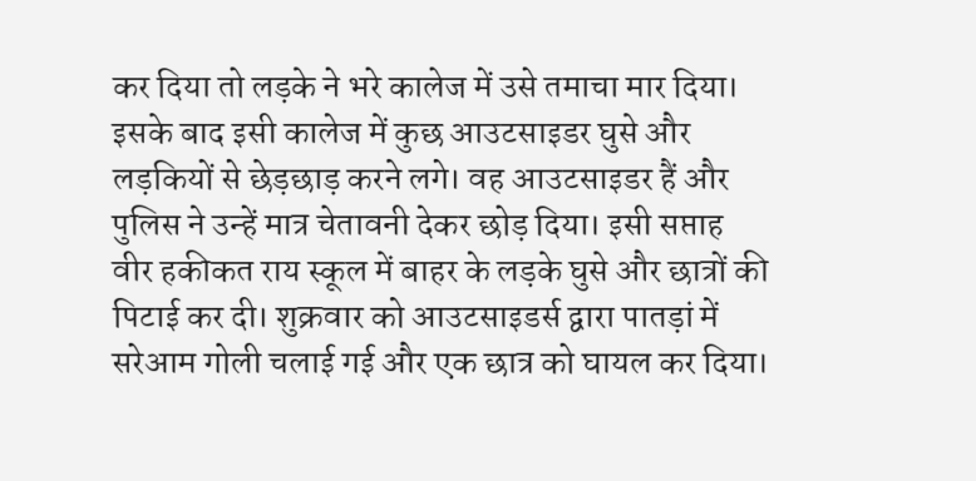कर दिया तो लड़के ने भरे कालेज में उसे तमाचा मार दिया। इसके बाद इसी कालेज में कुछ आउटसाइडर घुसे और लड़कियों से छेड़छाड़ करने लगे। वह आउटसाइडर हैं और पुलिस ने उन्हें मात्र चेतावनी देकर छोड़ दिया। इसी सप्ताह वीर हकीकत राय स्कूल में बाहर के लड़के घुसे और छात्रों की पिटाई कर दी। शुक्रवार को आउटसाइडर्स द्वारा पातड़ां में सरेआम गोली चलाई गई और एक छात्र को घायल कर दिया।